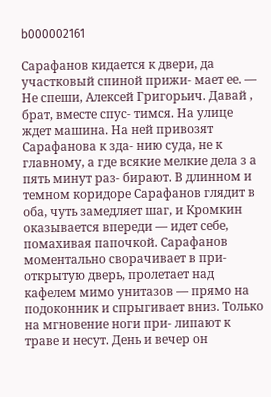b000002161

Сарафанов кидается к двери, да участковый спиной прижи- мает ее. — Не спеши, Алексей Григорьич. Давай , брат, вместе спус- тимся. На улице ждет машина. На ней привозят Сарафанова к зда- нию суда, не к главному, а где всякие мелкие дела з а пять минут раз- бирают. В длинном и темном коридоре Сарафанов глядит в оба, чуть замедляет шаг, и Кромкин оказывается впереди — идет себе, помахивая папочкой. Сарафанов моментально сворачивает в при- открытую дверь, пролетает над кафелем мимо унитазов — прямо на подоконник и спрыгивает вниз. Только на мгновение ноги при- липают к траве и несут. День и вечер он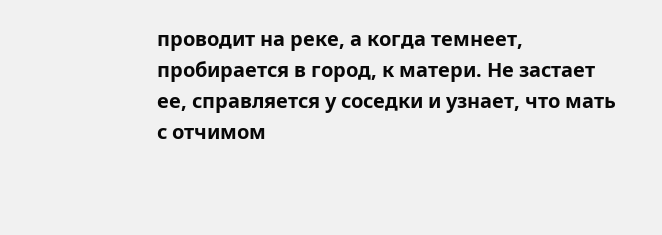проводит на реке, а когда темнеет, пробирается в город, к матери. Не застает ее, справляется у соседки и узнает, что мать с отчимом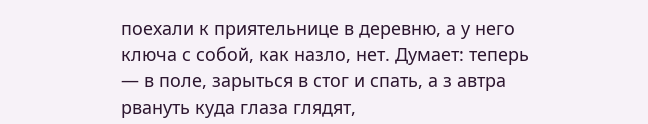поехали к приятельнице в деревню, а у него ключа с собой, как назло, нет. Думает: теперь — в поле, зарыться в стог и спать, а з автра рвануть куда глаза глядят,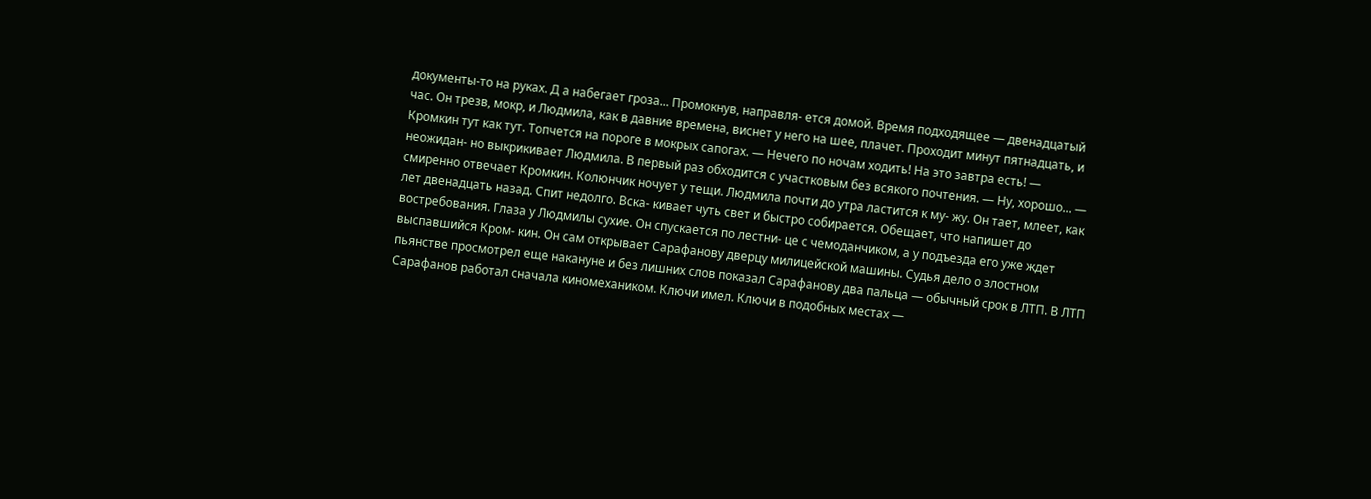документы-то на руках. Д а набегает гроза... Промокнув, направля- ется домой. Время подходящее — двенадцатый час. Он трезв, мокр, и Людмила, как в давние времена, виснет у него на шее, плачет. Проходит минут пятнадцать, и Кромкин тут как тут. Топчется на пороге в мокрых сапогах. — Нечего по ночам ходить! На это завтра есть! — неожидан- но выкрикивает Людмила. В первый раз обходится с участковым без всякого почтения. — Ну, хорошо... — смиренно отвечает Кромкин. Колюнчик ночует у тещи. Людмила почти до утра ластится к му- жу. Он тает, млеет, как лет двенадцать назад. Спит недолго. Вска- кивает чуть свет и быстро собирается. Обещает, что напишет до востребования. Глаза у Людмилы сухие. Он спускается по лестни- це с чемоданчиком, а у подъезда его уже ждет выспавшийся Кром- кин. Он сам открывает Сарафанову дверцу милицейской машины. Судья дело о злостном пьянстве просмотрел еще накануне и без лишних слов показал Сарафанову два пальца — обычный срок в ЛТП. В ЛТП Сарафанов работал сначала киномехаником. Ключи имел. Ключи в подобных местах —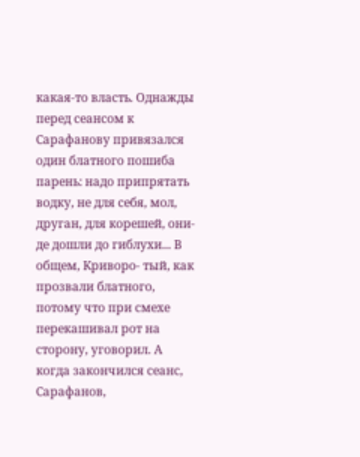какая-то власть. Однажды перед сеансом к Сарафанову привязался один блатного пошиба парень: надо припрятать водку, не для себя, мол, друган, для корешей, они-де дошли до гиблухи... В общем, Криворо- тый, как прозвали блатного, потому что при смехе перекашивал рот на сторону, уговорил. А когда закончился сеанс, Сарафанов,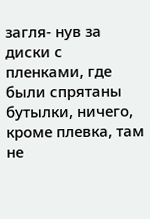загля- нув за диски с пленками, где были спрятаны бутылки, ничего, кроме плевка, там не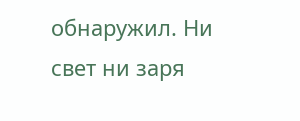обнаружил. Ни свет ни заря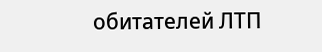обитателей ЛТП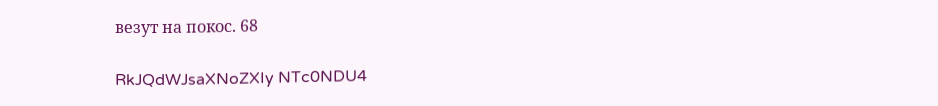везут на покос. 68

RkJQdWJsaXNoZXIy NTc0NDU4